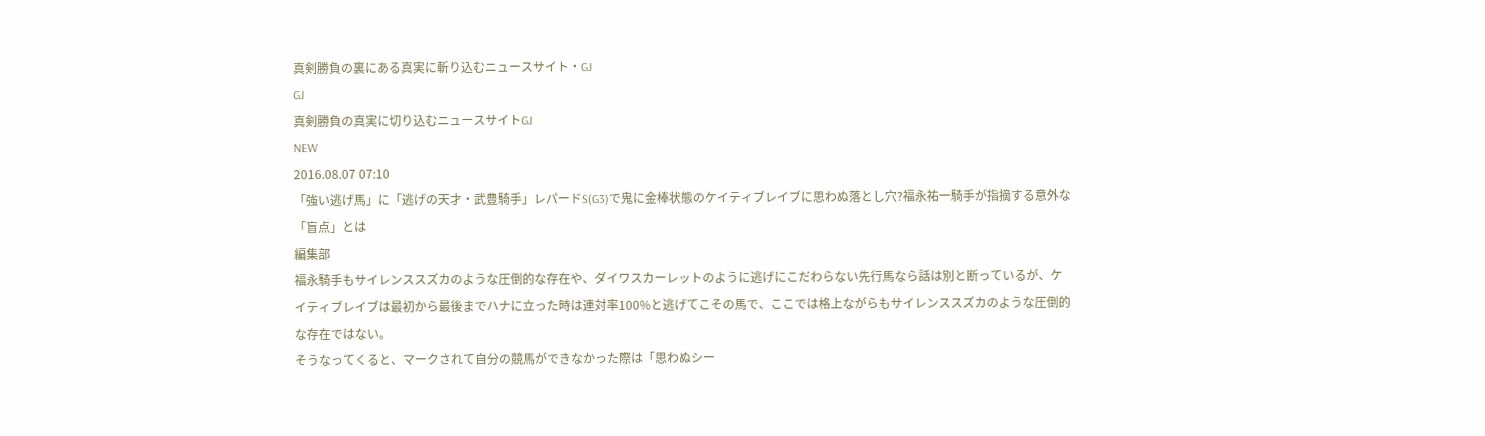真剣勝負の裏にある真実に斬り込むニュースサイト・GJ
GJ
真剣勝負の真実に切り込むニュースサイトGJ
NEW
2016.08.07 07:10
「強い逃げ馬」に「逃げの天才・武豊騎手」レパードS(G3)で鬼に金棒状態のケイティブレイブに思わぬ落とし穴?福永祐一騎手が指摘する意外な「盲点」とは
編集部
福永騎手もサイレンススズカのような圧倒的な存在や、ダイワスカーレットのように逃げにこだわらない先行馬なら話は別と断っているが、ケイティブレイブは最初から最後までハナに立った時は連対率100%と逃げてこその馬で、ここでは格上ながらもサイレンススズカのような圧倒的な存在ではない。
そうなってくると、マークされて自分の競馬ができなかった際は「思わぬシー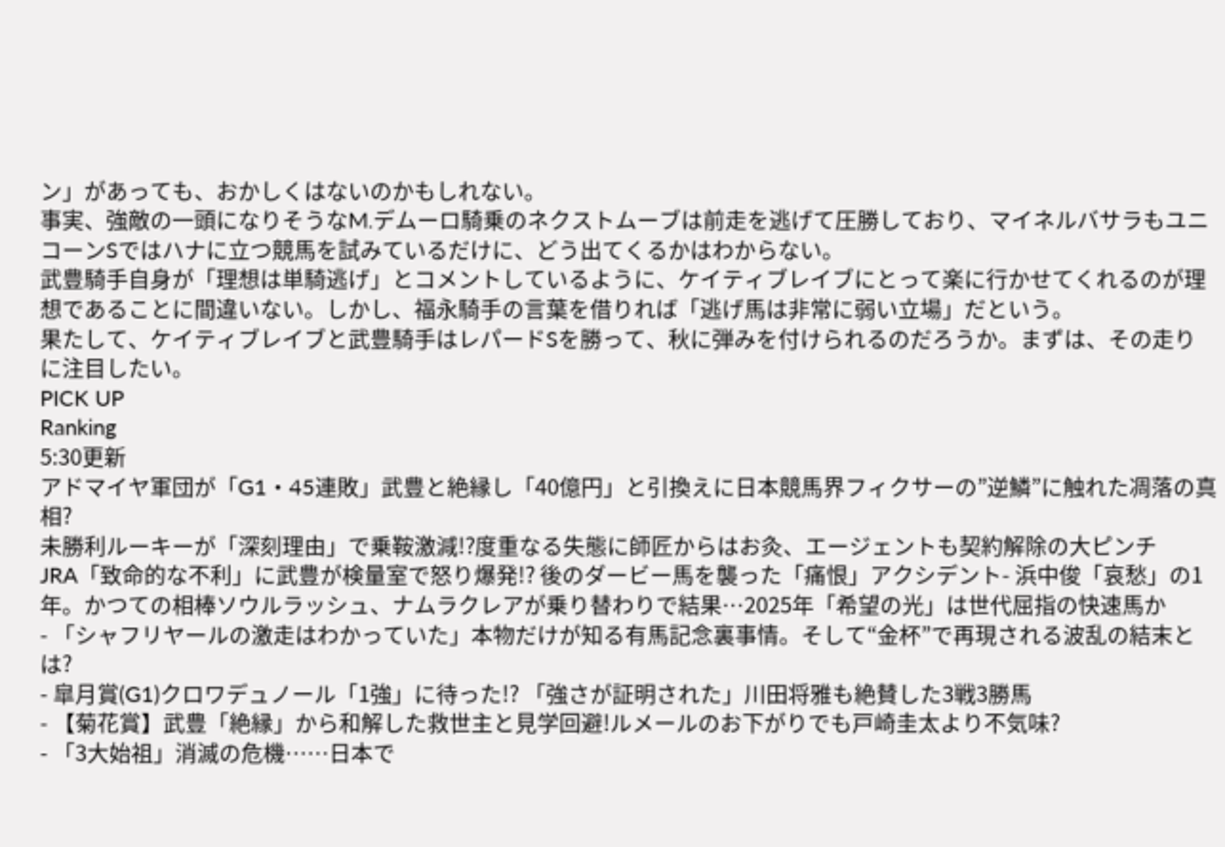ン」があっても、おかしくはないのかもしれない。
事実、強敵の一頭になりそうなM.デムーロ騎乗のネクストムーブは前走を逃げて圧勝しており、マイネルバサラもユニコーンSではハナに立つ競馬を試みているだけに、どう出てくるかはわからない。
武豊騎手自身が「理想は単騎逃げ」とコメントしているように、ケイティブレイブにとって楽に行かせてくれるのが理想であることに間違いない。しかし、福永騎手の言葉を借りれば「逃げ馬は非常に弱い立場」だという。
果たして、ケイティブレイブと武豊騎手はレパードSを勝って、秋に弾みを付けられるのだろうか。まずは、その走りに注目したい。
PICK UP
Ranking
5:30更新
アドマイヤ軍団が「G1・45連敗」武豊と絶縁し「40億円」と引換えに日本競馬界フィクサーの”逆鱗”に触れた凋落の真相?
未勝利ルーキーが「深刻理由」で乗鞍激減!?度重なる失態に師匠からはお灸、エージェントも契約解除の大ピンチ
JRA「致命的な不利」に武豊が検量室で怒り爆発!? 後のダービー馬を襲った「痛恨」アクシデント- 浜中俊「哀愁」の1年。かつての相棒ソウルラッシュ、ナムラクレアが乗り替わりで結果…2025年「希望の光」は世代屈指の快速馬か
- 「シャフリヤールの激走はわかっていた」本物だけが知る有馬記念裏事情。そして“金杯”で再現される波乱の結末とは?
- 皐月賞(G1)クロワデュノール「1強」に待った!? 「強さが証明された」川田将雅も絶賛した3戦3勝馬
- 【菊花賞】武豊「絶縁」から和解した救世主と見学回避!ルメールのお下がりでも戸崎圭太より不気味?
- 「3大始祖」消滅の危機……日本で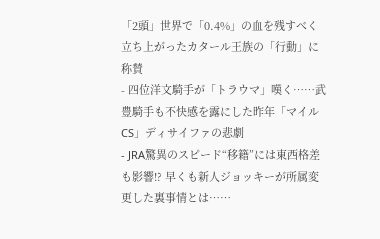「2頭」世界で「0.4%」の血を残すべく立ち上がったカタール王族の「行動」に称賛
- 四位洋文騎手が「トラウマ」嘆く……武豊騎手も不快感を露にした昨年「マイルCS」ディサイファの悲劇
- JRA驚異のスピード“移籍”には東西格差も影響!? 早くも新人ジョッキーが所属変更した裏事情とは……